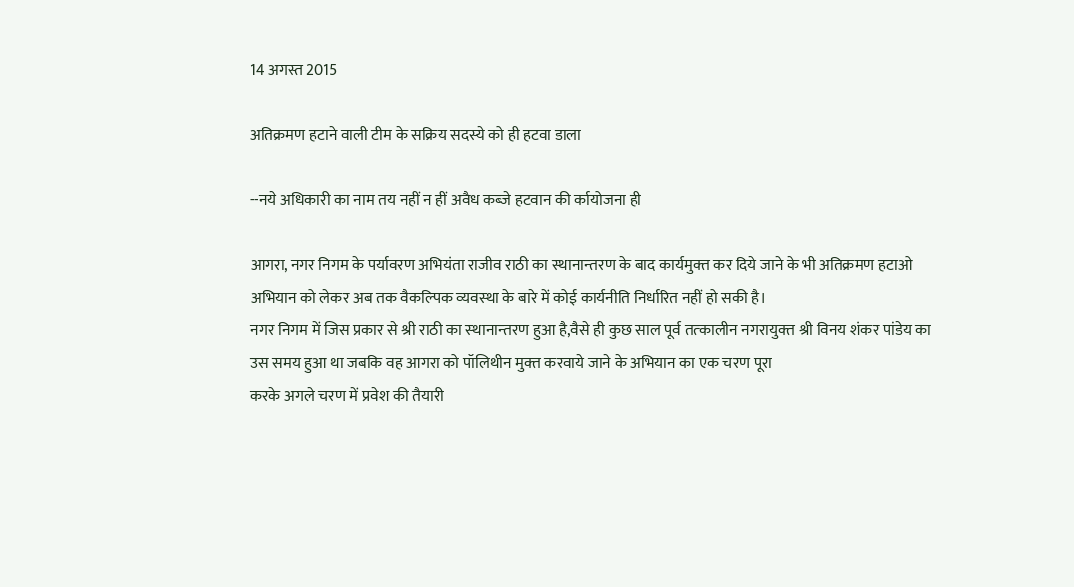14 अगस्त 2015

अति‍क्रमण हटाने वाली टीम के सक्रि‍य सदस्ये को ही हटवा डाला

--नये अधि‍कारी का नाम तय नहीं न हीं अवैध कब्‍जे हटवान की र्कायोजना ही

आगरा, नगर नि‍गम के पर्यावरण अभि‍यंता राजीव राठी का स्‍थानान्‍तरण के बाद कार्यमुक्‍त कर दि‍ये जाने के भी अति‍क्रमण हटाओ अभि‍यान को लेकर अब तक वैकल्‍पि‍क व्‍यवस्‍था के बारे में कोई कार्यनीति‍ नि‍र्धारि‍त नहीं हो सकी है।
नगर नि‍गम में जि‍स प्रकार से श्री राठी का स्‍थानान्‍तरण हुआ है,वैसे ही कुछ साल पूर्व तत्‍कालीन नगरायुक्‍त श्री वि‍नय शंकर पांडेय का उस समय हुआ था जबकि‍ वह आगरा को पॉलि‍थीन मुक्‍त करवाये जाने के अभि‍यान का एक चरण पूरा
करके अगले चरण में प्रवेश की तैयारी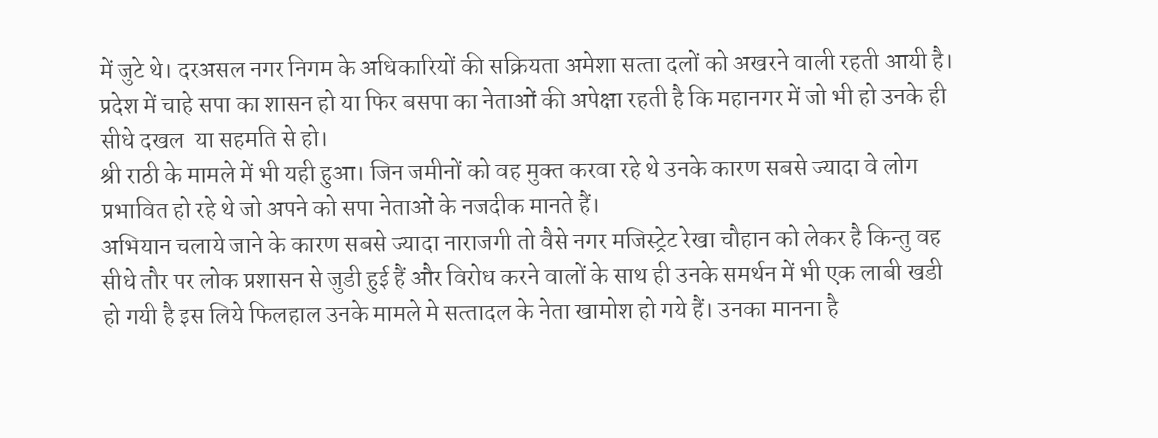में जुटे थे। दरअसल नगर नि‍गम के अधि‍कारि‍यों की सक्रि‍यता अमेशा सत्‍ता दलों को अखरने वाली रहती आयी है। प्रदेश में चाहे सपा का शासन हो या फि‍र बसपा का नेताओं की अपेक्षा रहती है कि‍ महानगर में जो भी हो उनके ही सीधे दखल  या सहमति‍ से हो।
श्री राठी के मामले में भी यही हुआ। जि‍न जमीनों को वह मुक्‍त करवा रहे थे उनके कारण सबसे ज्‍यादा वे लोग प्रभावि‍त हो रहे थे जो अपने को सपा नेताओं के नजदीक मानते हैं।
अभि‍यान चलाये जाने के कारण सबसे ज्‍यादा नाराजगी तो वैसे नगर मजि‍स्‍ट्रेट रेखा चौहान को लेकर है कि‍न्‍तु वह सीधे तौर पर लोक प्रशासन से जुडी हुई हैं और वि‍रोध करने वालों के साथ ही उनके समर्थन में भी एक लाबी खडी हो गयी है इस लि‍ये फि‍लहाल उनके मामले मे सत्‍तादल के नेता खामोश हो गये हैं। उनका मानना है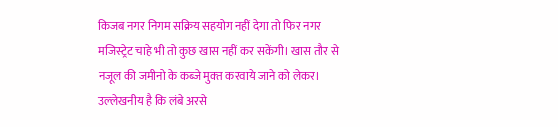कि‍जब नगर नि‍गम सक्रि‍य सहयोग नहीं देगा तो फि‍र नगर मजि‍स्‍ट्रेट चाहे भी तो कुछ खास नहीं कर सकेंगी। खास तौर से नजूल की जमीनो के कब्‍जे मुक्‍त करवाये जाने को लेकर।
उल्‍लेखनीय है कि‍ लंबे अरसे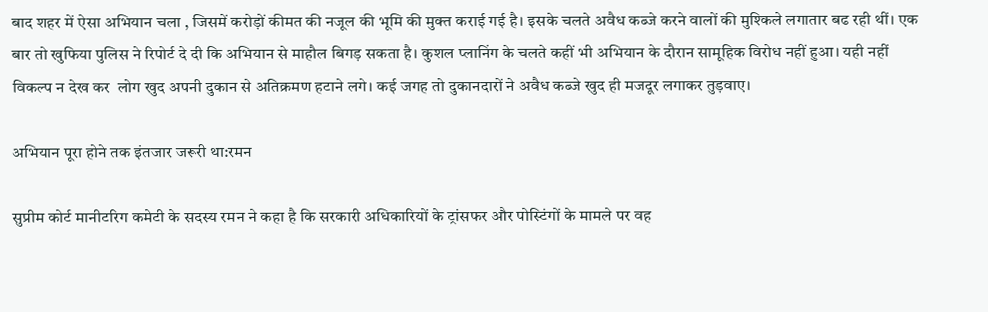बाद शहर में ऐसा अभियान चला , जिसमें करोड़ों कीमत की नजूल की भूमि की मुक्त कराई गई है। इसके चलते अवैध कब्जे करने वालों की मुश्‍कि‍ले लगातार बढ रही थीं। एक बार तो खुफिया पुलिस ने रिपोर्ट दे दी कि अभियान से माहौल बिगड़ सकता है। कुशल प्लानिंग के चलते कहीं भी अभि‍यान के दौरान सामूहि‍क विरोध नहीं हुआ। यही नहीं वि‍कल्‍प न देख कर  लोग खुद अपनी दुकान से अतिक्रमण हटाने लगे। कई जगह तो दुकानदारों ने अवैध कब्जे खुद ही मजदूर लगाकर तुड़वाए।

अभि‍यान पूरा होने तक इंतजार जरूरी था:रमन

सुप्रीम कोर्ट मानीटरि‍ग कमेटी के सदस्‍य रमन ने कहा है कि‍ सरकारी अधि‍कारि‍यों के ट्रांसफर और पोस्‍टि‍ंगों के मामले पर वह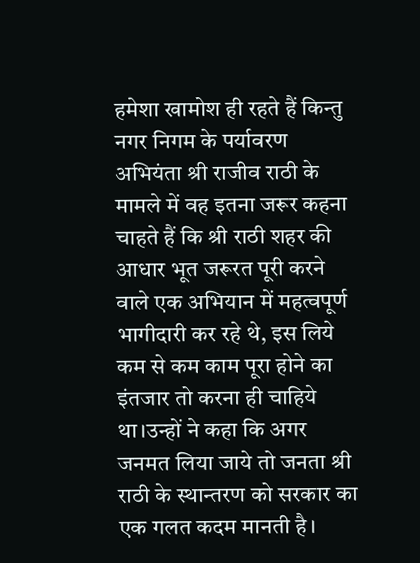हमेशा खामोश ही रहते हैं कि‍न्‍तु नगर नि‍गम के पर्यावरण अभि‍यंता श्री राजीव राठी के मामले में वह इतना जरूर कहना चाहते हैं कि‍ श्री राठी शहर की आधार भूत जरूरत पूरी करने वाले एक अभि‍यान में महत्‍वपूर्ण  भागीदारी कर रहे थे, इस लि‍ये कम से कम काम पूरा होने का इंतजार तो करना ही चाहि‍ये था।उन्‍हों ने कहा कि‍ अगर जनमत लि‍या जाये तो जनता श्री राठी के स्‍थान्‍तरण को सरकार का एक गलत कदम मानती है।